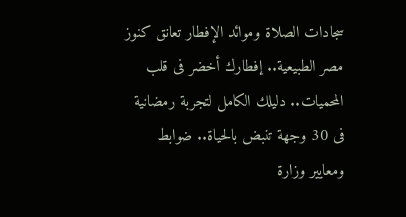سجادات الصلاة وموائد الإفطار تعانق كنوز مصر الطبيعية.. إفطارك أخضر فى قلب المحميات.. دليلك الكامل لتجربة رمضانية فى 30 وجهة تنبض بالحياة.. ضوابط ومعايير وزارة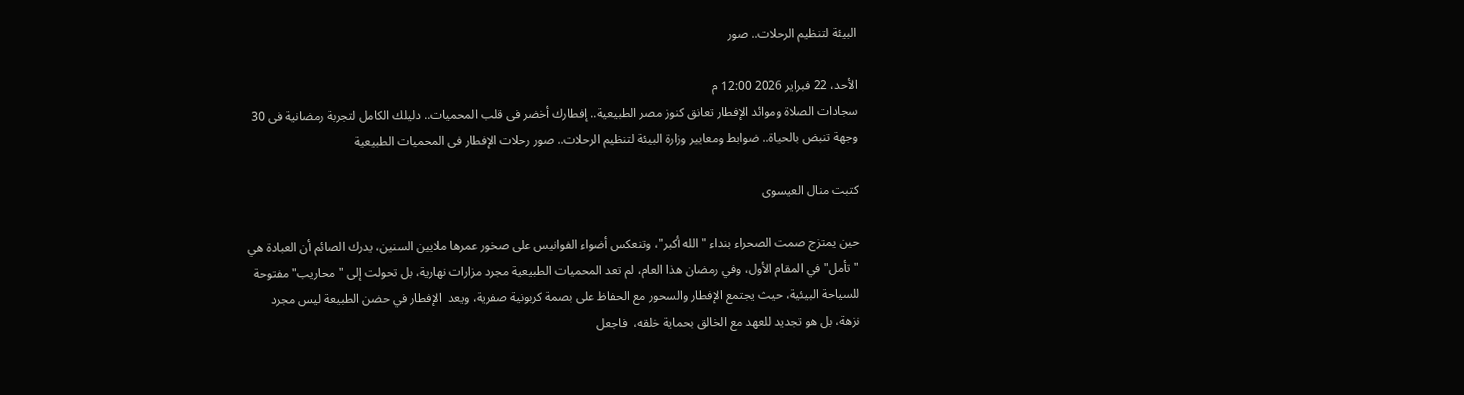البيئة لتنظيم الرحلات.. صور

الأحد، 22 فبراير 2026 12:00 م
سجادات الصلاة وموائد الإفطار تعانق كنوز مصر الطبيعية.. إفطارك أخضر فى قلب المحميات.. دليلك الكامل لتجربة رمضانية فى 30 وجهة تنبض بالحياة.. ضوابط ومعايير وزارة البيئة لتنظيم الرحلات.. صور رحلات الإفطار فى المحميات الطبيعية

كتبت منال العيسوى

حين يمتزج صمت الصحراء بنداء "الله أكبر"، وتنعكس أضواء الفوانيس على صخور عمرها ملايين السنين، يدرك الصائم أن العبادة هي "تأمل" في المقام الأول، وفي رمضان هذا العام، لم تعد المحميات الطبيعية مجرد مزارات نهارية، بل تحولت إلى "محاريب" مفتوحة للسياحة البيئية، حيث يجتمع الإفطار والسحور مع الحفاظ على بصمة كربونية صفرية، ويعد  الإفطار في حضن الطبيعة ليس مجرد نزهة، بل هو تجديد للعهد مع الخالق بحماية خلقه،  فاجعل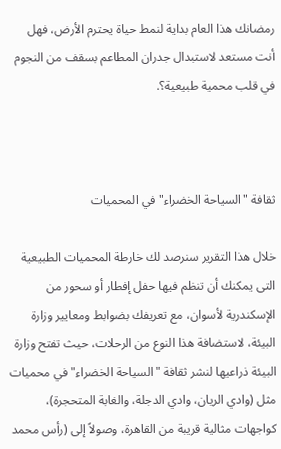رمضانك هذا العام بداية لنمط حياة يحترم الأرض، فهل أنت مستعد لاستبدال جدران المطاعم بسقف من النجوم في قلب محمية طبيعية؟.



ثقافة "السياحة الخضراء" في المحميات

خلال هذا التقرير سنرصد لك خارطة المحميات الطبيعية التى يمكنك أن تنظم فيها حفل إفطار أو سحور من الإسكندرية لأسوان، مع تعريفك بضوابط ومعايير وزارة البيئة، لاستضافة هذا النوع من الرحلات، حيث تفتح وزارة البيئة ذراعيها لنشر ثقافة "السياحة الخضراء" في محميات مثل (وادي الريان، وادي الدجلة، والغابة المتحجرة)، كواجهات مثالية قريبة من القاهرة، وصولاً إلى (رأس محمد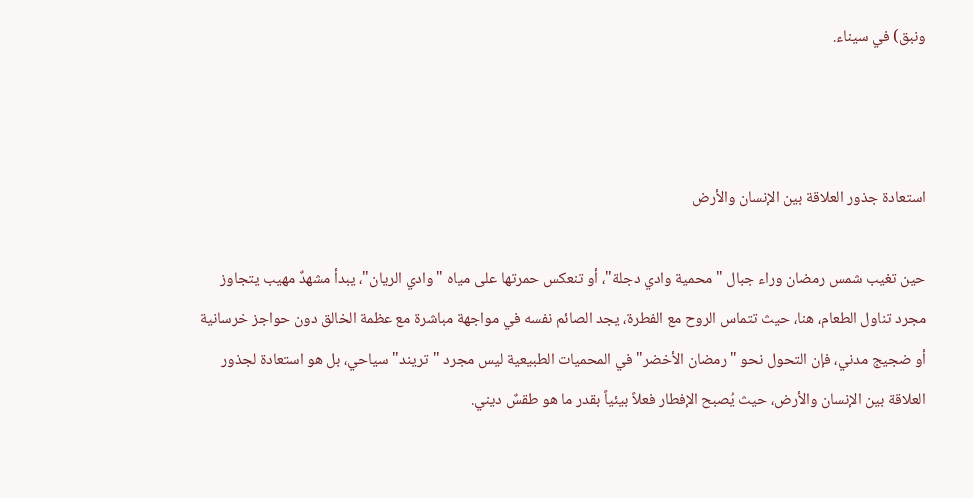ونبق) في سيناء.



استعادة جذور العلاقة بين الإنسان والأرض

حين تغيب شمس رمضان وراء جبال "محمية وادي دجلة"، أو تنعكس حمرتها على مياه "وادي الريان"، يبدأ مشهدٌ مهيب يتجاوز مجرد تناول الطعام، هنا، حيث تتماس الروح مع الفطرة، يجد الصائم نفسه في مواجهة مباشرة مع عظمة الخالق دون حواجز خرسانية أو ضجيج مدني، فإن التحول نحو "رمضان الأخضر" في المحميات الطبيعية ليس مجرد "تريند" سياحي، بل هو استعادة لجذور العلاقة بين الإنسان والأرض، حيث يُصبح الإفطار فعلاً بيئياً بقدر ما هو طقسٌ ديني.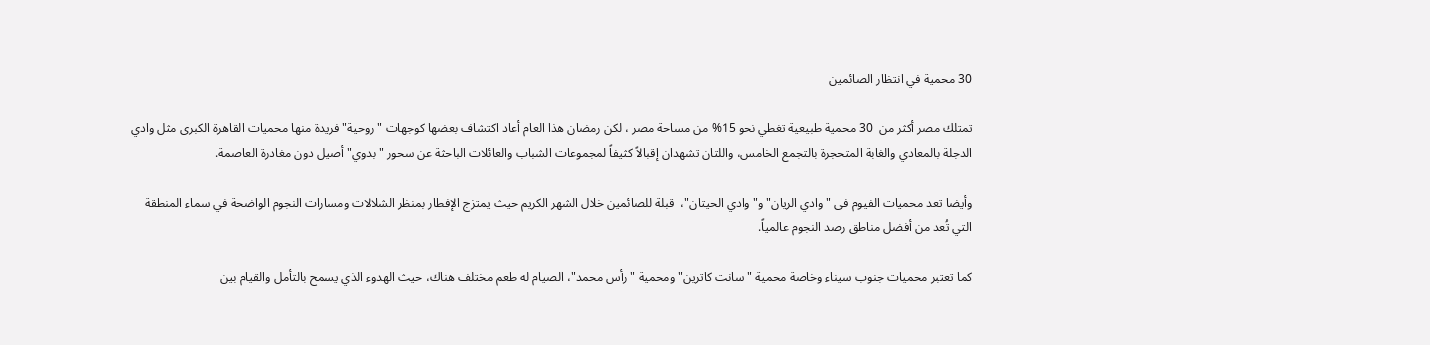30 محمية في انتظار الصائمين

تمتلك مصر أكثر من  30 محمية طبيعية تغطي نحو 15% من مساحة مصر ، لكن رمضان هذا العام أعاد اكتشاف بعضها كوجهات "روحية" فريدة منها محميات القاهرة الكبرى مثل وادي الدجلة بالمعادي والغابة المتحجرة بالتجمع الخامس، واللتان تشهدان إقبالاً كثيفاً لمجموعات الشباب والعائلات الباحثة عن سحور "بدوي" أصيل دون مغادرة العاصمة.

وأيضا تعد محميات الفيوم فى "وادي الريان" و"وادي الحيتان"،  قبلة للصائمين خلال الشهر الكريم حيث يمتزج الإفطار بمنظر الشلالات ومسارات النجوم الواضحة في سماء المنطقة التي تُعد من أفضل مناطق رصد النجوم عالمياً.

كما تعتبر محميات جنوب سيناء وخاصة محمية "سانت كاترين" ومحمية "رأس محمد"، الصيام له طعم مختلف هناك، حيث الهدوء الذي يسمح بالتأمل والقيام بين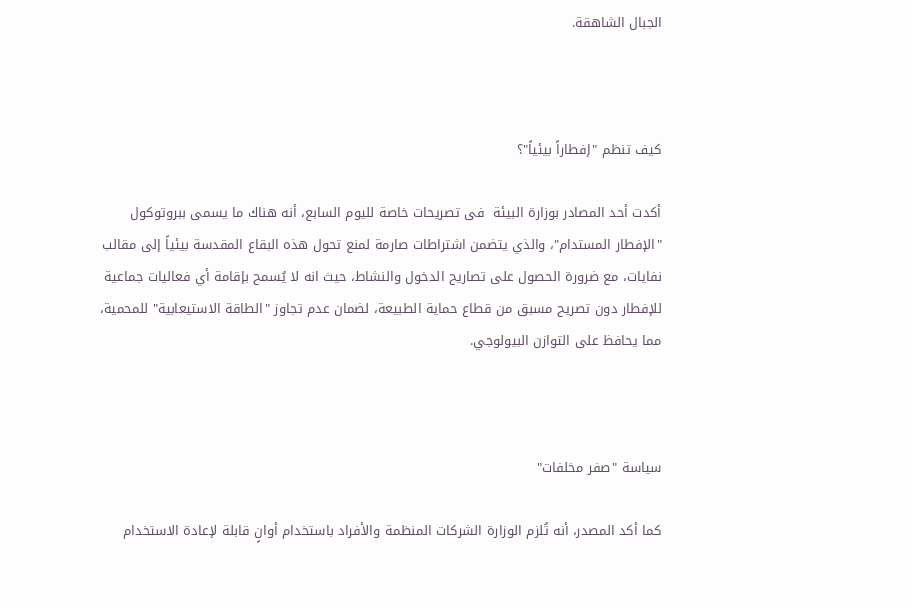الجبال الشاهقة.



كيف تنظم "إفطاراً بيئياً"؟

أكدت أحد المصادر بوزارة البيئة  فى تصريحات خاصة لليوم السابع، أنه هناك ما يسمى ببروتوكول "الإفطار المستدام"، والذي يتضمن اشتراطات صارمة لمنع تحول هذه البقاع المقدسة بيئياً إلى مقالب نفايات، مع ضرورة الحصول على تصاريح الدخول والنشاط، حيث انه لا يُسمح بإقامة أي فعاليات جماعية للإفطار دون تصريح مسبق من قطاع حماية الطبيعة، لضمان عدم تجاوز "الطاقة الاستيعابية" للمحمية، مما يحافظ على التوازن البيولوجي.



سياسة "صفر مخلفات"

كما أكد المصدر، أنه تُلزم الوزارة الشركات المنظمة والأفراد باستخدام أوانٍ قابلة لإعادة الاستخدام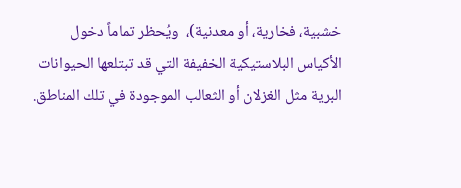خشبية، فخارية، أو معدنية)،  ويُحظر تماماً دخول الأكياس البلاستيكية الخفيفة التي قد تبتلعها الحيوانات البرية مثل الغزلان أو الثعالب الموجودة في تلك المناطق.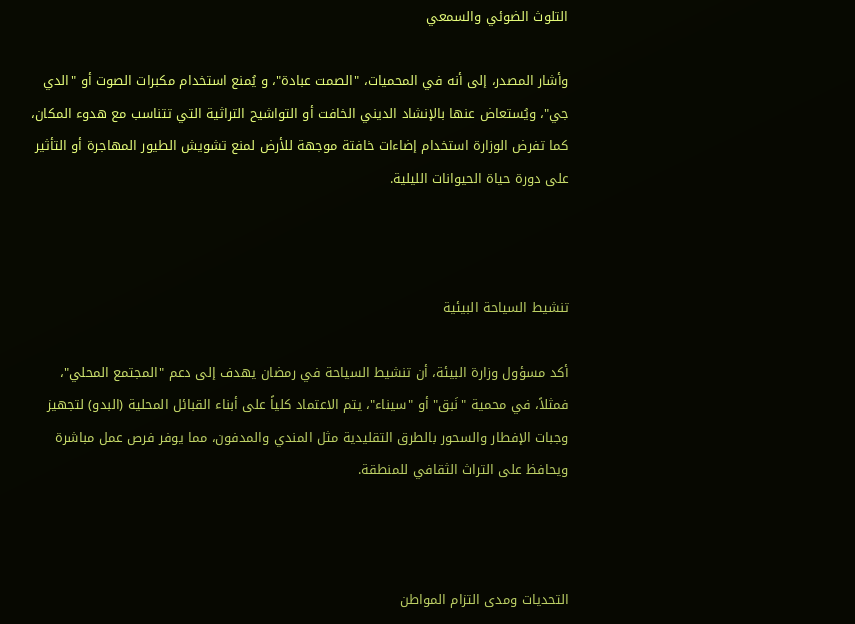التلوث الضوئي والسمعي

وأشار المصدر، إلى أنه في المحميات، "الصمت عبادة"، و يُمنع استخدام مكبرات الصوت أو "الدي جي"، ويُستعاض عنها بالإنشاد الديني الخافت أو التواشيح التراثية التي تتناسب مع هدوء المكان،  كما تفرض الوزارة استخدام إضاءات خافتة موجهة للأرض لمنع تشويش الطيور المهاجرة أو التأثير على دورة حياة الحيوانات الليلية.



تنشيط السياحة البيئية

أكد مسؤول وزارة البيئة، أن تنشيط السياحة في رمضان يهدف إلى دعم "المجتمع المحلي"،  فمثلاً، في محمية "نَبق" أو "سيناء"، يتم الاعتماد كلياً على أبناء القبائل المحلية (البدو) لتجهيز وجبات الإفطار والسحور بالطرق التقليدية مثل المندي والمدفون، مما يوفر فرص عمل مباشرة ويحافظ على التراث الثقافي للمنطقة.



التحديات ومدى التزام المواطن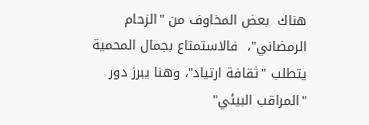هناك  بعض المخاوف من "الزحام الرمضاني"،  فالاستمتاع بجمال المحمية يتطلب "ثقافة ارتياد"، وهنا يبرز دور "المراقب البيئي"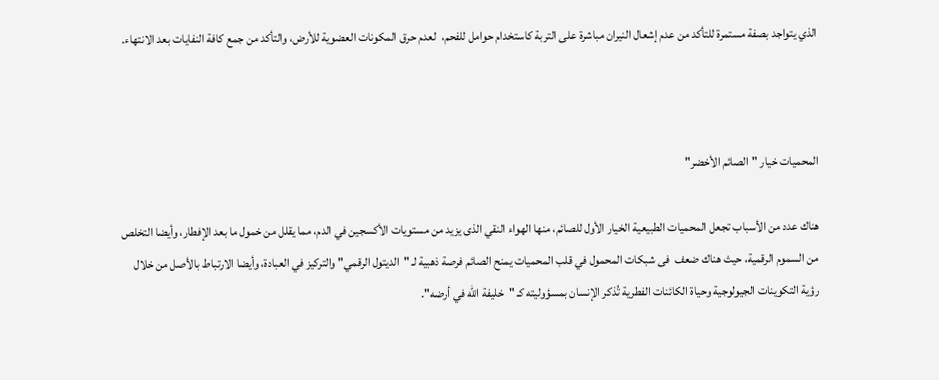الذي يتواجد بصفة مستمرة للتأكد من عدم إشعال النيران مباشرة على التربة كاستخدام حوامل للفحم،  لعدم حرق المكونات العضوية للأرض، والتأكد من جمع كافة النفايات بعد الانتهاء.



المحميات خيار "الصائم الأخضر"

هناك عدد من الأسباب تجعل المحميات الطبيعية الخيار الأول للصائم، منها الهواء النقي الذى يزيد من مستويات الأكسجين في الدم، مما يقلل من خمول ما بعد الإفطار، وأيضا التخلص من السموم الرقمية، حيث هناك ضعف  فى شبكات المحمول في قلب المحميات يمنح الصائم فرصة ذهبية لـ "الديتول الرقمي" والتركيز في العبادة، وأيضا الارتباط بالأصل من خلال رؤية التكوينات الجيولوجية وحياة الكائنات الفطرية تُذكر الإنسان بمسؤوليته كـ "خليفة الله في أرضه".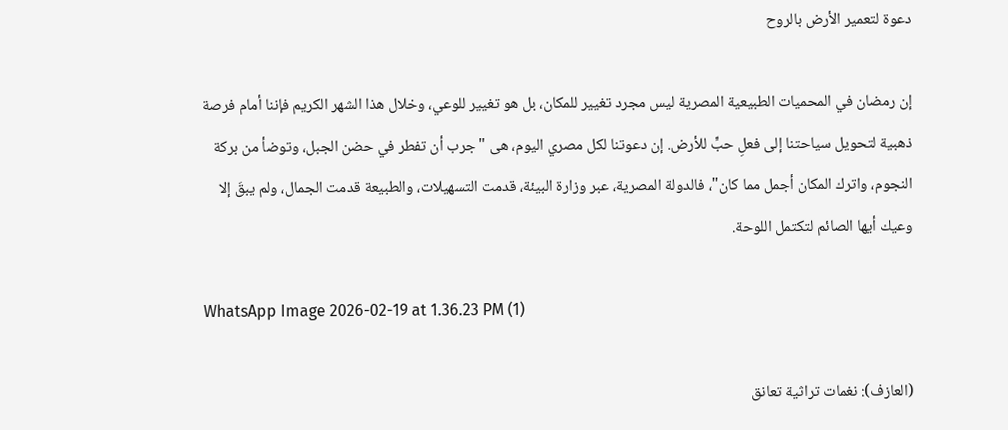دعوة لتعمير الأرض بالروح

إن رمضان في المحميات الطبيعية المصرية ليس مجرد تغيير للمكان، بل هو تغيير للوعي، وخلال هذا الشهر الكريم فإننا أمام فرصة ذهبية لتحويل سياحتنا إلى فعلِ حبٍّ للأرض. إن دعوتنا لكل مصري اليوم، هى "جرب أن تفطر في حضن الجبل، وتوضأ من بركة النجوم، واترك المكان أجمل مما كان"، فالدولة المصرية، عبر وزارة البيئة، قدمت التسهيلات، والطبيعة قدمت الجمال، ولم يبقَ إلا وعيك أيها الصائم لتكتمل اللوحة.

WhatsApp Image 2026-02-19 at 1.36.23 PM (1)

(العازف): نغمات تراثية تعانق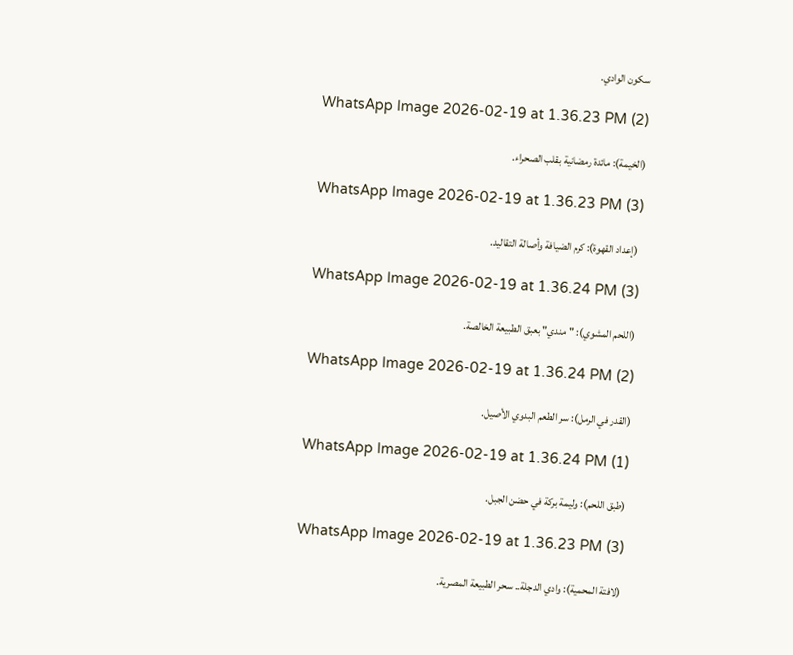سكون الوادي.

WhatsApp Image 2026-02-19 at 1.36.23 PM (2)

(الخيمة): مائدة رمضانية بقلب الصحراء.

WhatsApp Image 2026-02-19 at 1.36.23 PM (3)

 (إعداد القهوة): كرم الضيافة وأصالة التقاليد.

WhatsApp Image 2026-02-19 at 1.36.24 PM (3)

(اللحم المشوي): "مندي" بعبق الطبيعة الخالصة.

WhatsApp Image 2026-02-19 at 1.36.24 PM (2)

(القدر في الرمل): سر الطعم البدوي الأصيل.

WhatsApp Image 2026-02-19 at 1.36.24 PM (1)

(طبق اللحم): وليمة بركة في حضن الجبل.

WhatsApp Image 2026-02-19 at 1.36.23 PM (3)

(لافتة المحمية): وادي الدجلة.. سحر الطبيعة المصرية.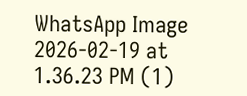WhatsApp Image 2026-02-19 at 1.36.23 PM (1)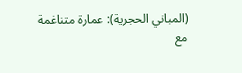(المباني الحجرية): عمارة متناغمة مع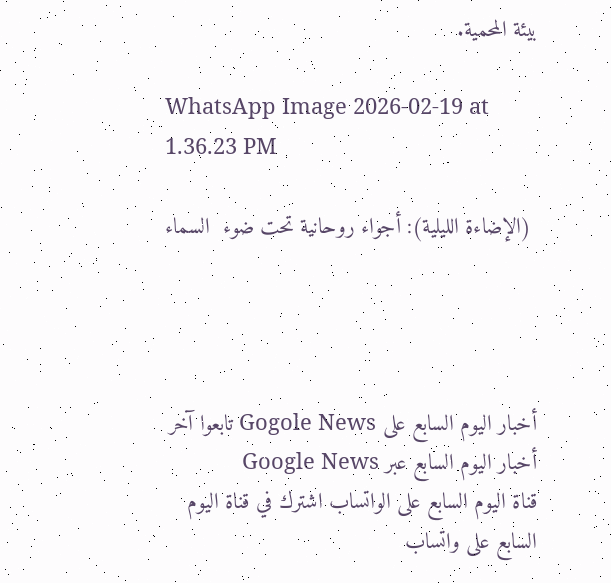بيئة المحمية.

WhatsApp Image 2026-02-19 at 1.36.23 PM

 (الإضاءة الليلية): أجواء روحانية تحت ضوء  السماء




أخبار اليوم السابع على Gogole News تابعوا آخر أخبار اليوم السابع عبر Google News
قناة اليوم السابع على الواتساب اشترك في قناة اليوم السابع على واتساب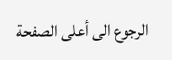الرجوع الى أعلى الصفحة